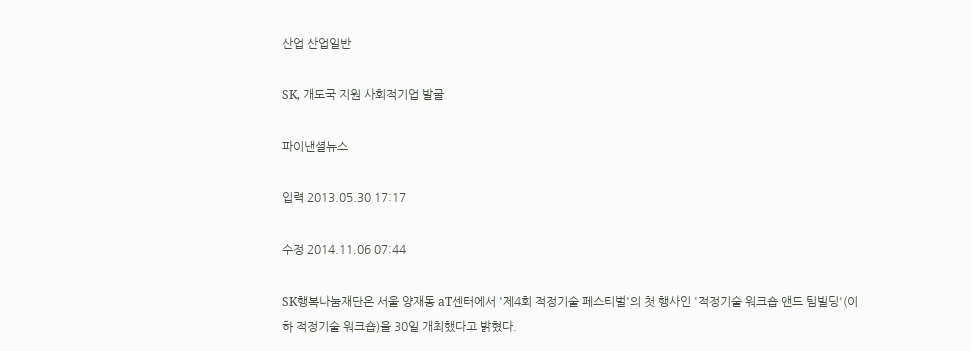산업 산업일반

SK, 개도국 지원 사회적기업 발굴

파이낸셜뉴스

입력 2013.05.30 17:17

수정 2014.11.06 07:44

SK행복나눔재단은 서울 양재동 aT센터에서 '제4회 적정기술 페스티벌'의 첫 행사인 '적정기술 워크숍 앤드 팀빌딩'(이하 적정기술 워크숍)을 30일 개최했다고 밝혔다.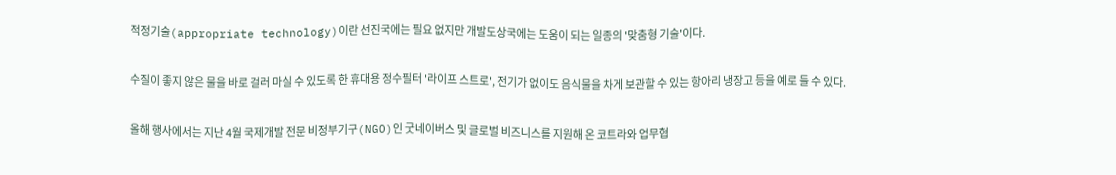적정기술(appropriate technology)이란 선진국에는 필요 없지만 개발도상국에는 도움이 되는 일종의 '맞춤형 기술'이다.

수질이 좋지 않은 물을 바로 걸러 마실 수 있도록 한 휴대용 정수필터 '라이프 스트로', 전기가 없이도 음식물을 차게 보관할 수 있는 항아리 냉장고 등을 예로 들 수 있다.

올해 행사에서는 지난 4월 국제개발 전문 비정부기구(NGO)인 굿네이버스 및 글로벌 비즈니스를 지원해 온 코트라와 업무협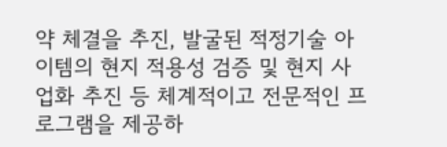약 체결을 추진, 발굴된 적정기술 아이템의 현지 적용성 검증 및 현지 사업화 추진 등 체계적이고 전문적인 프로그램을 제공하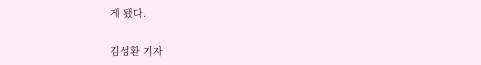게 됐다.

김성환 기자